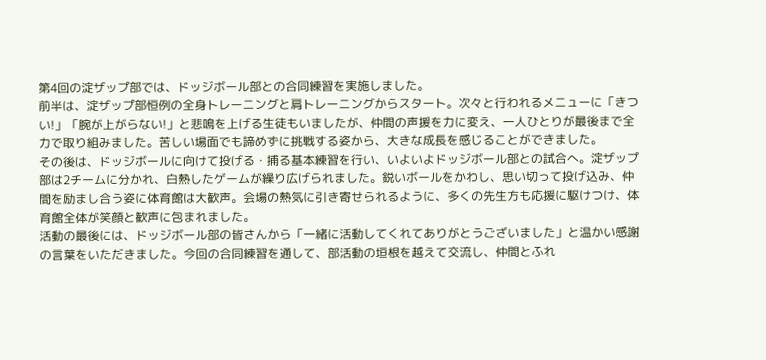第4回の淀ザップ部では、ドッジボール部との合同練習を実施しました。
前半は、淀ザップ部恒例の全身トレーニングと肩トレーニングからスタート。次々と行われるメニューに「きつい!」「腕が上がらない!」と悲鳴を上げる生徒もいましたが、仲間の声援を力に変え、一人ひとりが最後まで全力で取り組みました。苦しい場面でも諦めずに挑戦する姿から、大きな成長を感じることができました。
その後は、ドッジボールに向けて投げる・捕る基本練習を行い、いよいよドッジボール部との試合へ。淀ザップ部は2チームに分かれ、白熱したゲームが繰り広げられました。鋭いボールをかわし、思い切って投げ込み、仲間を励まし合う姿に体育館は大歓声。会場の熱気に引き寄せられるように、多くの先生方も応援に駆けつけ、体育館全体が笑顔と歓声に包まれました。
活動の最後には、ドッジボール部の皆さんから「一緒に活動してくれてありがとうございました」と温かい感謝の言葉をいただきました。今回の合同練習を通して、部活動の垣根を越えて交流し、仲間とふれ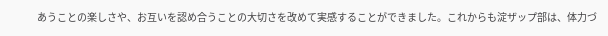あうことの楽しさや、お互いを認め合うことの大切さを改めて実感することができました。これからも淀ザップ部は、体力づ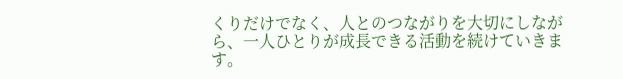くりだけでなく、人とのつながりを大切にしながら、一人ひとりが成長できる活動を続けていきます。